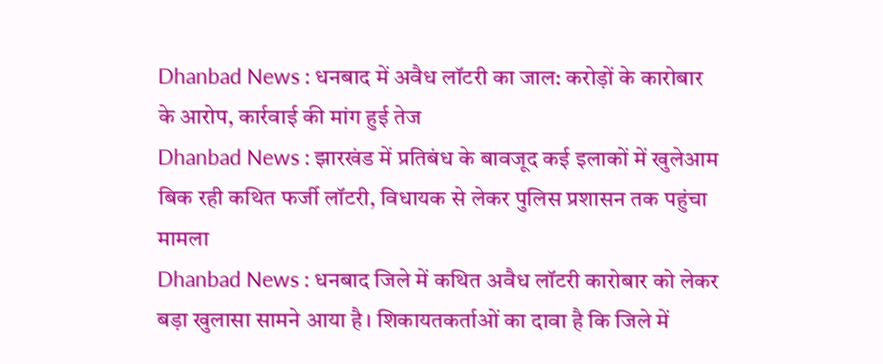Dhanbad News : धनबाद में अवैध लॉटरी का जाल: करोड़ों के कारोबार के आरोप, कार्रवाई की मांग हुई तेज
Dhanbad News : झारखंड में प्रतिबंध के बावजूद कई इलाकों में खुलेआम बिक रही कथित फर्जी लॉटरी, विधायक से लेकर पुलिस प्रशासन तक पहुंचा मामला
Dhanbad News : धनबाद जिले में कथित अवैध लॉटरी कारोबार को लेकर बड़ा खुलासा सामने आया है। शिकायतकर्ताओं का दावा है कि जिले में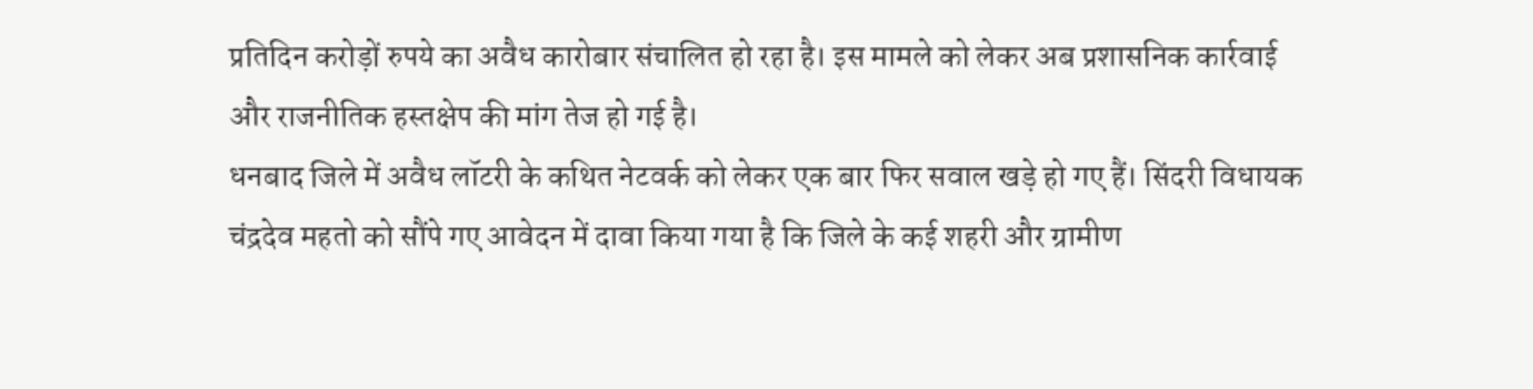प्रतिदिन करोड़ों रुपये का अवैध कारोबार संचालित हो रहा है। इस मामले को लेकर अब प्रशासनिक कार्रवाई और राजनीतिक हस्तक्षेप की मांग तेज हो गई है।
धनबाद जिले में अवैध लॉटरी के कथित नेटवर्क को लेकर एक बार फिर सवाल खड़े हो गए हैं। सिंदरी विधायक चंद्रदेव महतो को सौंपे गए आवेदन में दावा किया गया है कि जिले के कई शहरी और ग्रामीण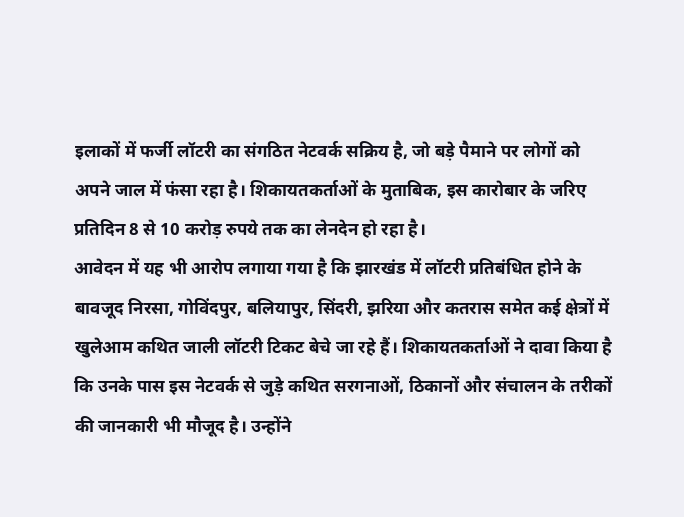इलाकों में फर्जी लॉटरी का संगठित नेटवर्क सक्रिय है, जो बड़े पैमाने पर लोगों को अपने जाल में फंसा रहा है। शिकायतकर्ताओं के मुताबिक, इस कारोबार के जरिए प्रतिदिन 8 से 10 करोड़ रुपये तक का लेनदेन हो रहा है।
आवेदन में यह भी आरोप लगाया गया है कि झारखंड में लॉटरी प्रतिबंधित होने के बावजूद निरसा, गोविंदपुर, बलियापुर, सिंदरी, झरिया और कतरास समेत कई क्षेत्रों में खुलेआम कथित जाली लॉटरी टिकट बेचे जा रहे हैं। शिकायतकर्ताओं ने दावा किया है कि उनके पास इस नेटवर्क से जुड़े कथित सरगनाओं, ठिकानों और संचालन के तरीकों की जानकारी भी मौजूद है। उन्होंने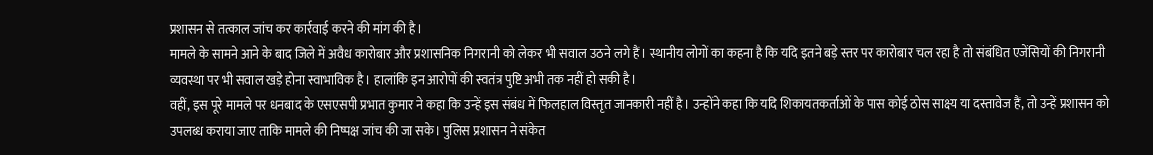प्रशासन से तत्काल जांच कर कार्रवाई करने की मांग की है।
मामले के सामने आने के बाद जिले में अवैध कारोबार और प्रशासनिक निगरानी को लेकर भी सवाल उठने लगे हैं। स्थानीय लोगों का कहना है कि यदि इतने बड़े स्तर पर कारोबार चल रहा है तो संबंधित एजेंसियों की निगरानी व्यवस्था पर भी सवाल खड़े होना स्वाभाविक है। हालांकि इन आरोपों की स्वतंत्र पुष्टि अभी तक नहीं हो सकी है।
वहीं, इस पूरे मामले पर धनबाद के एसएसपी प्रभात कुमार ने कहा कि उन्हें इस संबंध में फिलहाल विस्तृत जानकारी नहीं है। उन्होंने कहा कि यदि शिकायतकर्ताओं के पास कोई ठोस साक्ष्य या दस्तावेज हैं, तो उन्हें प्रशासन को उपलब्ध कराया जाए ताकि मामले की निष्पक्ष जांच की जा सके। पुलिस प्रशासन ने संकेत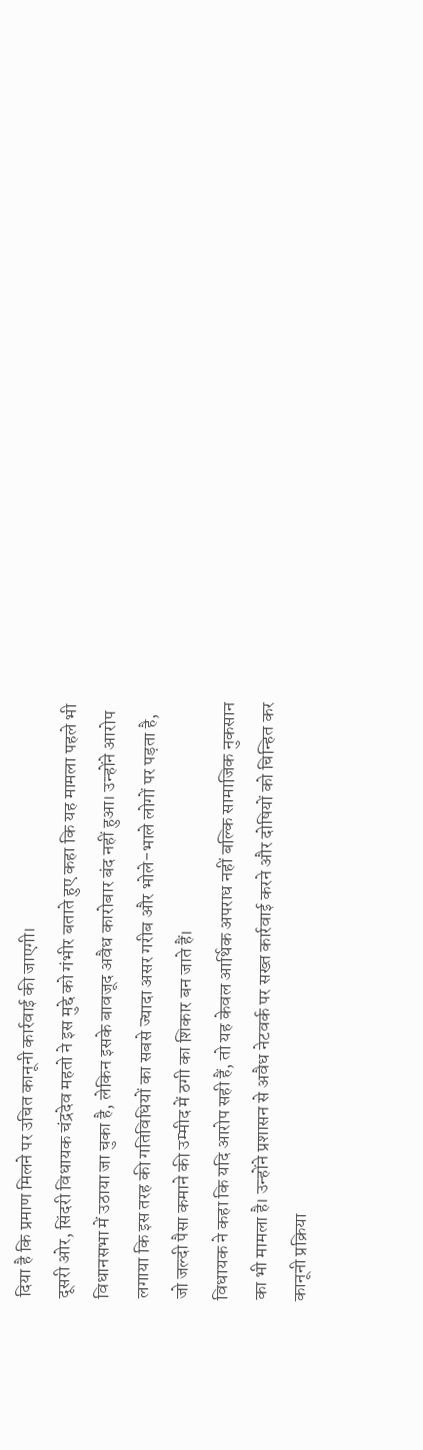दिया है कि प्रमाण मिलने पर उचित कानूनी कार्रवाई की जाएगी।
दूसरी ओर, सिंदरी विधायक चंद्रदेव महतो ने इस मुद्दे को गंभीर बताते हुए कहा कि यह मामला पहले भी विधानसभा में उठाया जा चुका है, लेकिन इसके बावजूद अवैध कारोबार बंद नहीं हुआ। उन्होंने आरोप लगाया कि इस तरह की गतिविधियों का सबसे ज्यादा असर गरीब और भोले-भाले लोगों पर पड़ता है, जो जल्दी पैसा कमाने की उम्मीद में ठगी का शिकार बन जाते हैं।
विधायक ने कहा कि यदि आरोप सही हैं, तो यह केवल आर्थिक अपराध नहीं बल्कि सामाजिक नुकसान का भी मामला है। उन्होंने प्रशासन से अवैध नेटवर्क पर सख्त कार्रवाई करने और दोषियों को चिन्हित कर कानूनी प्रक्रिया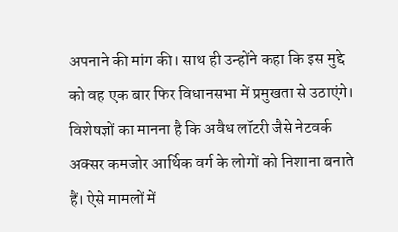अपनाने की मांग की। साथ ही उन्होंने कहा कि इस मुद्दे को वह एक बार फिर विधानसभा में प्रमुखता से उठाएंगे।
विशेषज्ञों का मानना है कि अवैध लॉटरी जैसे नेटवर्क अक्सर कमजोर आर्थिक वर्ग के लोगों को निशाना बनाते हैं। ऐसे मामलों में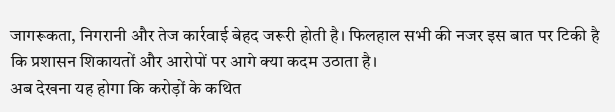जागरूकता, निगरानी और तेज कार्रवाई बेहद जरूरी होती है। फिलहाल सभी की नजर इस बात पर टिकी है कि प्रशासन शिकायतों और आरोपों पर आगे क्या कदम उठाता है।
अब देखना यह होगा कि करोड़ों के कथित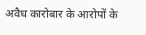अवैध कारोबार के आरोपों के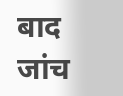बाद जांच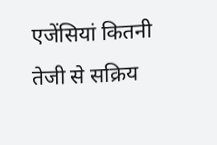एजेंसियां कितनी तेजी से सक्रिय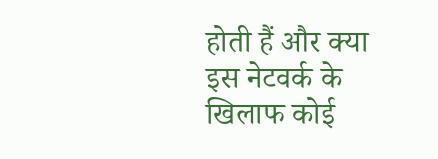होती हैं और क्या इस नेटवर्क के खिलाफ कोई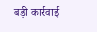बड़ी कार्रवाई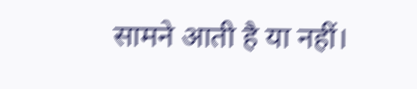सामने आती है या नहीं।